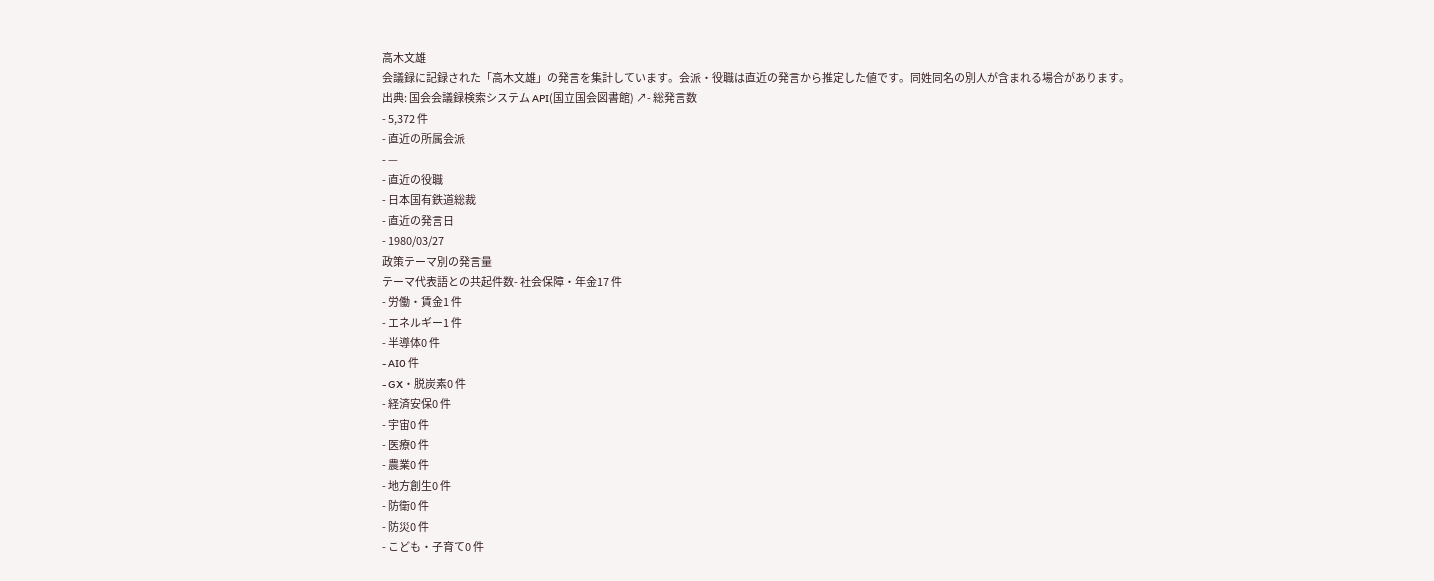高木文雄
会議録に記録された「高木文雄」の発言を集計しています。会派・役職は直近の発言から推定した値です。同姓同名の別人が含まれる場合があります。
出典: 国会会議録検索システム API(国立国会図書館) ↗- 総発言数
- 5,372 件
- 直近の所属会派
- —
- 直近の役職
- 日本国有鉄道総裁
- 直近の発言日
- 1980/03/27
政策テーマ別の発言量
テーマ代表語との共起件数- 社会保障・年金17 件
- 労働・賃金1 件
- エネルギー1 件
- 半導体0 件
- AI0 件
- GX・脱炭素0 件
- 経済安保0 件
- 宇宙0 件
- 医療0 件
- 農業0 件
- 地方創生0 件
- 防衛0 件
- 防災0 件
- こども・子育て0 件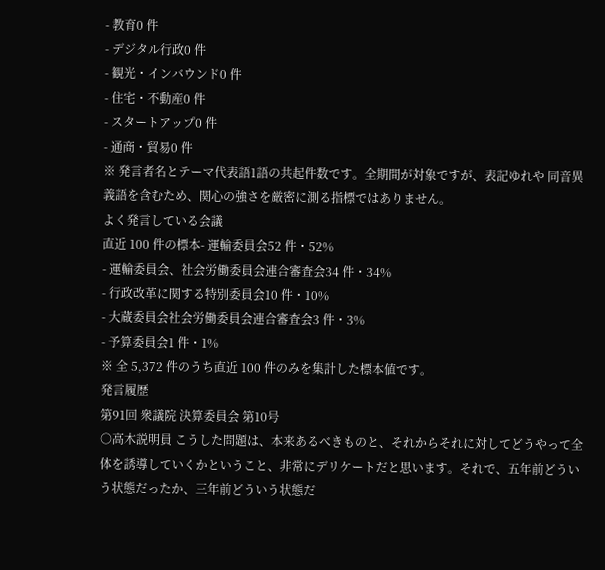- 教育0 件
- デジタル行政0 件
- 観光・インバウンド0 件
- 住宅・不動産0 件
- スタートアップ0 件
- 通商・貿易0 件
※ 発言者名とテーマ代表語1語の共起件数です。全期間が対象ですが、表記ゆれや 同音異義語を含むため、関心の強さを厳密に測る指標ではありません。
よく発言している会議
直近 100 件の標本- 運輸委員会52 件・52%
- 運輸委員会、社会労働委員会連合審査会34 件・34%
- 行政改革に関する特別委員会10 件・10%
- 大蔵委員会社会労働委員会連合審査会3 件・3%
- 予算委員会1 件・1%
※ 全 5,372 件のうち直近 100 件のみを集計した標本値です。
発言履歴
第91回 衆議院 決算委員会 第10号
○高木説明員 こうした問題は、本来あるべきものと、それからそれに対してどうやって全体を誘導していくかということ、非常にデリケートだと思います。それで、五年前どういう状態だったか、三年前どういう状態だ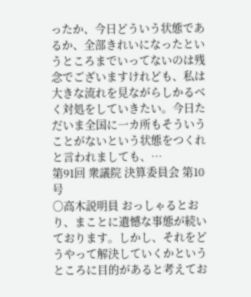ったか、今日どういう状態であるか、全部きれいになったというところまでいってないのは残念でございますけれども、私は大きな流れを見ながらしかるべく対処をしていきたい。今日ただいま全国に一カ所もそういうことがないという状態をつくれと言われましても、…
第91回 衆議院 決算委員会 第10号
○高木説明員 おっしゃるとおり、まことに遺憾な事態が続いております。しかし、それをどうやって解決していくかというところに目的があると考えてお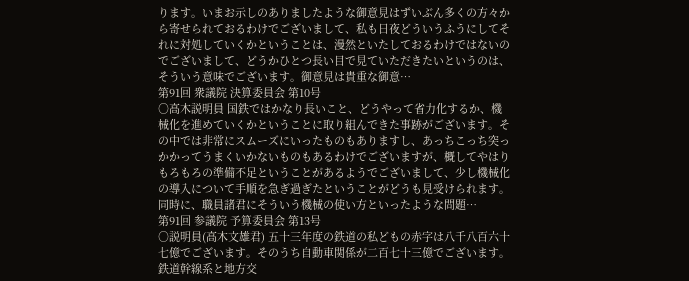ります。いまお示しのありましたような御意見はずいぶん多くの方々から寄せられておるわけでございまして、私も日夜どういうふうにしてそれに対処していくかということは、漫然といたしておるわけではないのでございまして、どうかひとつ長い目で見ていただきたいというのは、そういう意味でございます。御意見は貴重な御意…
第91回 衆議院 決算委員会 第10号
○高木説明員 国鉄ではかなり長いこと、どうやって省力化するか、機械化を進めていくかということに取り組んできた事跡がございます。その中では非常にスムーズにいったものもありますし、あっちこっち突っかかってうまくいかないものもあるわけでございますが、概してやはりもろもろの準備不足ということがあるようでございまして、少し機械化の導入について手順を急ぎ過ぎたということがどうも見受けられます。同時に、職員諸君にそういう機械の使い方といったような問題…
第91回 参議院 予算委員会 第13号
○説明員(高木文雄君) 五十三年度の鉄道の私どもの赤字は八千八百六十七億でございます。そのうち自動車関係が二百七十三億でございます。鉄道幹線系と地方交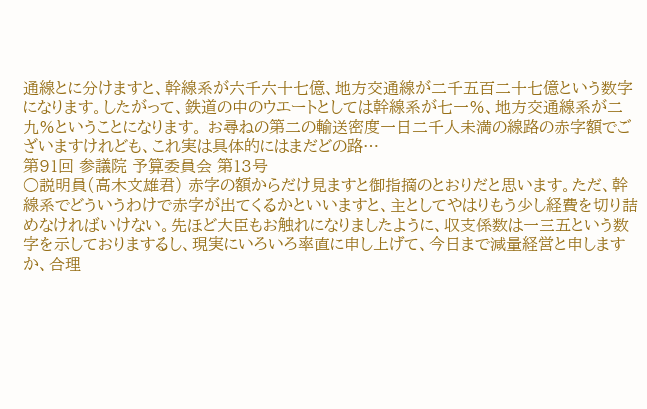通線とに分けますと、幹線系が六千六十七億、地方交通線が二千五百二十七億という数字になります。したがって、鉄道の中のウエートとしては幹線系が七一%、地方交通線系が二九%ということになります。 お尋ねの第二の輸送密度一日二千人未満の線路の赤字額でございますけれども、これ実は具体的にはまだどの路…
第91回 参議院 予算委員会 第13号
○説明員(高木文雄君) 赤字の額からだけ見ますと御指摘のとおりだと思います。ただ、幹線系でどういうわけで赤字が出てくるかといいますと、主としてやはりもう少し経費を切り詰めなければいけない。先ほど大臣もお触れになりましたように、収支係数は一三五という数字を示しておりまするし、現実にいろいろ率直に申し上げて、今日まで減量経営と申しますか、合理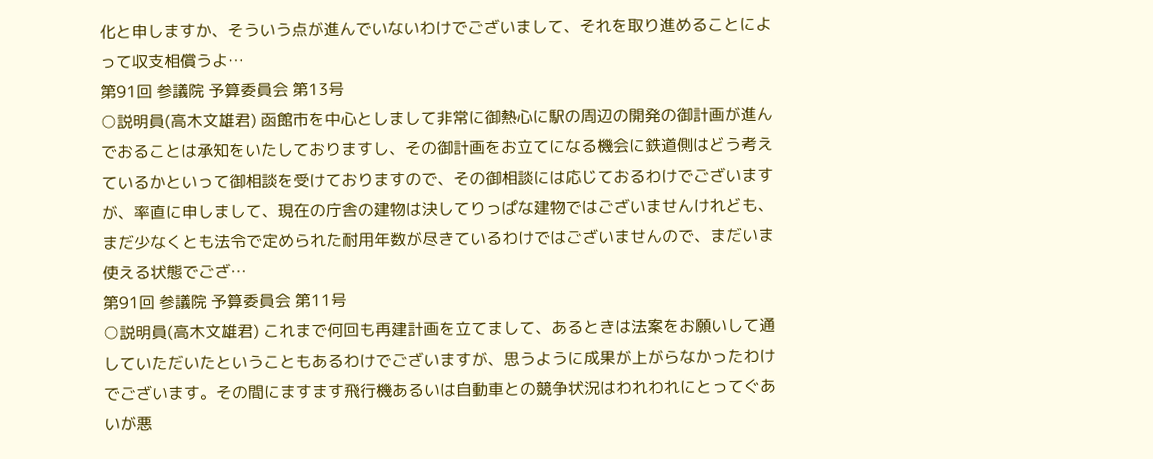化と申しますか、そういう点が進んでいないわけでございまして、それを取り進めることによって収支相償うよ…
第91回 参議院 予算委員会 第13号
○説明員(高木文雄君) 函館市を中心としまして非常に御熱心に駅の周辺の開発の御計画が進んでおることは承知をいたしておりますし、その御計画をお立てになる機会に鉄道側はどう考えているかといって御相談を受けておりますので、その御相談には応じておるわけでございますが、率直に申しまして、現在の庁舎の建物は決してりっぱな建物ではございませんけれども、まだ少なくとも法令で定められた耐用年数が尽きているわけではございませんので、まだいま使える状態でござ…
第91回 参議院 予算委員会 第11号
○説明員(高木文雄君) これまで何回も再建計画を立てまして、あるときは法案をお願いして通していただいたということもあるわけでございますが、思うように成果が上がらなかったわけでございます。その間にますます飛行機あるいは自動車との競争状況はわれわれにとってぐあいが悪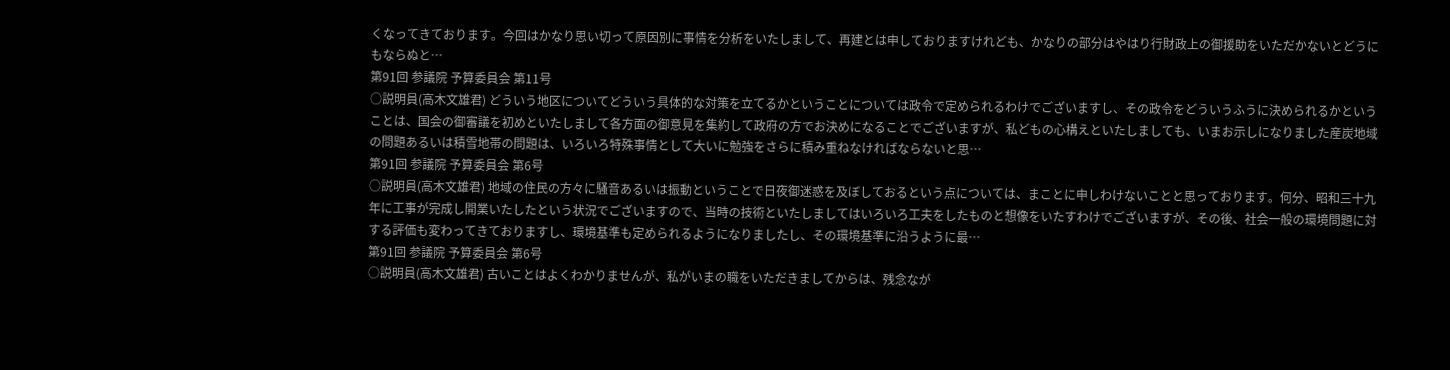くなってきております。今回はかなり思い切って原因別に事情を分析をいたしまして、再建とは申しておりますけれども、かなりの部分はやはり行財政上の御援助をいただかないとどうにもならぬと…
第91回 参議院 予算委員会 第11号
○説明員(高木文雄君) どういう地区についてどういう具体的な対策を立てるかということについては政令で定められるわけでございますし、その政令をどういうふうに決められるかということは、国会の御審議を初めといたしまして各方面の御意見を集約して政府の方でお決めになることでございますが、私どもの心構えといたしましても、いまお示しになりました産炭地域の問題あるいは積雪地帯の問題は、いろいろ特殊事情として大いに勉強をさらに積み重ねなければならないと思…
第91回 参議院 予算委員会 第6号
○説明員(高木文雄君) 地域の住民の方々に騒音あるいは振動ということで日夜御迷惑を及ぼしておるという点については、まことに申しわけないことと思っております。何分、昭和三十九年に工事が完成し開業いたしたという状況でございますので、当時の技術といたしましてはいろいろ工夫をしたものと想像をいたすわけでございますが、その後、社会一般の環境問題に対する評価も変わってきておりますし、環境基準も定められるようになりましたし、その環境基準に沿うように最…
第91回 参議院 予算委員会 第6号
○説明員(高木文雄君) 古いことはよくわかりませんが、私がいまの職をいただきましてからは、残念なが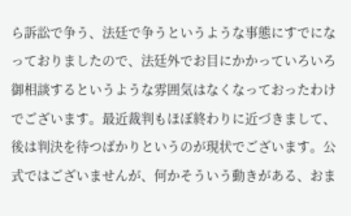ら訴訟で争う、法廷で争うというような事態にすでになっておりましたので、法廷外でお目にかかっていろいろ御相談するというような雰囲気はなくなっておったわけでございます。最近裁判もほぼ終わりに近づきまして、後は判決を待つばかりというのが現状でございます。公式ではございませんが、何かそういう動きがある、おま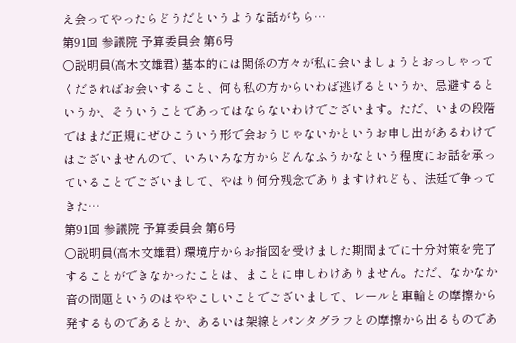え会ってやったらどうだというような話がちら…
第91回 参議院 予算委員会 第6号
○説明員(高木文雄君) 基本的には関係の方々が私に会いましょうとおっしゃってくださればお会いすること、何も私の方からいわば逃げるというか、忌避するというか、そういうことであってはならないわけでございます。ただ、いまの段階ではまだ正規にぜひこういう形で会おうじゃないかというお申し出があるわけではございませんので、いろいろな方からどんなふうかなという程度にお話を承っていることでございまして、やはり何分残念でありますけれども、法廷で争ってきた…
第91回 参議院 予算委員会 第6号
○説明員(高木文雄君) 環境庁からお指図を受けました期間までに十分対策を完了することができなかったことは、まことに申しわけありません。ただ、なかなか音の問題というのはややこしいことでございまして、レールと車輪との摩擦から発するものであるとか、あるいは架線とパンタグラフとの摩擦から出るものであ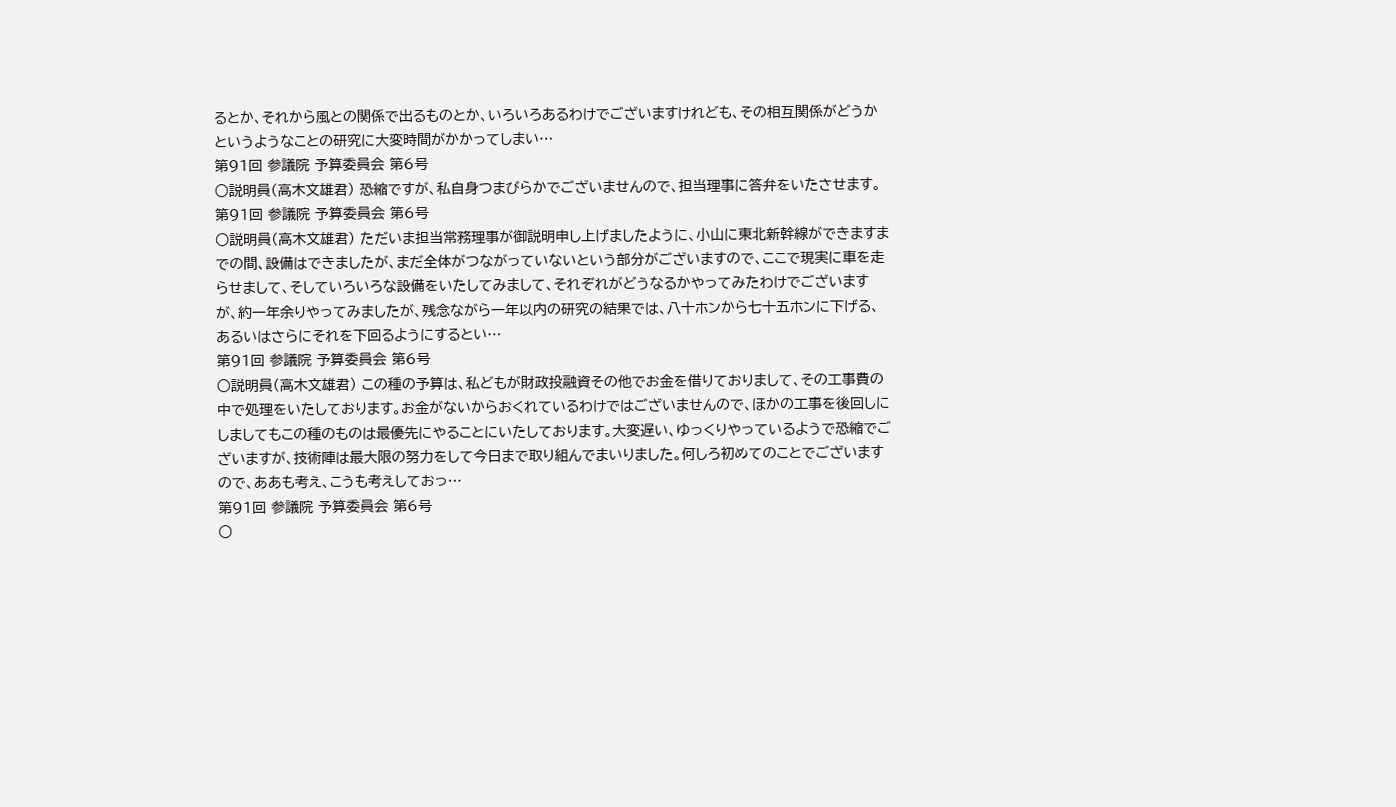るとか、それから風との関係で出るものとか、いろいろあるわけでございますけれども、その相互関係がどうかというようなことの研究に大変時間がかかってしまい…
第91回 参議院 予算委員会 第6号
○説明員(高木文雄君) 恐縮ですが、私自身つまびらかでございませんので、担当理事に答弁をいたさせます。
第91回 参議院 予算委員会 第6号
○説明員(高木文雄君) ただいま担当常務理事が御説明申し上げましたように、小山に東北新幹線ができますまでの間、設備はできましたが、まだ全体がつながっていないという部分がございますので、ここで現実に車を走らせまして、そしていろいろな設備をいたしてみまして、それぞれがどうなるかやってみたわけでございますが、約一年余りやってみましたが、残念ながら一年以内の研究の結果では、八十ホンから七十五ホンに下げる、あるいはさらにそれを下回るようにするとい…
第91回 参議院 予算委員会 第6号
○説明員(高木文雄君) この種の予算は、私どもが財政投融資その他でお金を借りておりまして、その工事費の中で処理をいたしております。お金がないからおくれているわけではございませんので、ほかの工事を後回しにしましてもこの種のものは最優先にやることにいたしております。大変遅い、ゆっくりやっているようで恐縮でございますが、技術陣は最大限の努力をして今日まで取り組んでまいりました。何しろ初めてのことでございますので、ああも考え、こうも考えしておっ…
第91回 参議院 予算委員会 第6号
○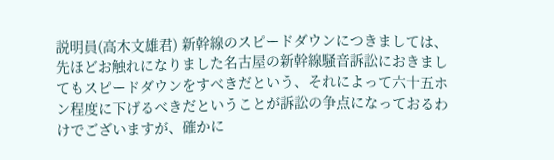説明員(高木文雄君) 新幹線のスピードダウンにつきましては、先ほどお触れになりました名古屋の新幹線騒音訴訟におきましてもスピードダウンをすべきだという、それによって六十五ホン程度に下げるべきだということが訴訟の争点になっておるわけでございますが、確かに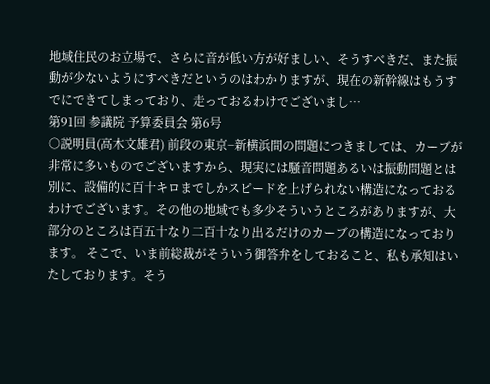地域住民のお立場で、さらに音が低い方が好ましい、そうすべきだ、また振動が少ないようにすべきだというのはわかりますが、現在の新幹線はもうすでにできてしまっており、走っておるわけでございまし…
第91回 参議院 予算委員会 第6号
○説明員(高木文雄君) 前段の東京−新横浜間の問題につきましては、カーブが非常に多いものでございますから、現実には騒音問題あるいは振動問題とは別に、設備的に百十キロまでしかスピードを上げられない構造になっておるわけでございます。その他の地域でも多少そういうところがありますが、大部分のところは百五十なり二百十なり出るだけのカーブの構造になっております。 そこで、いま前総裁がそういう御答弁をしておること、私も承知はいたしております。そう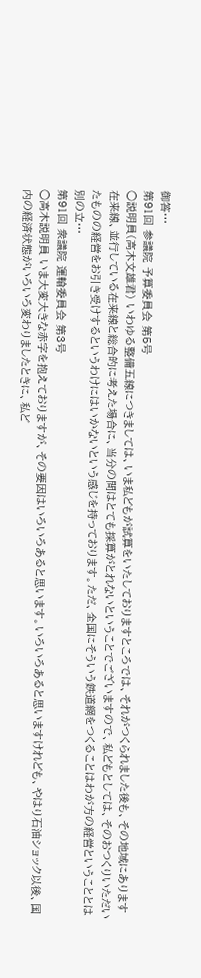御答…
第91回 参議院 予算委員会 第5号
○説明員(高木文雄君) いわゆる整備五線につきましては、いま私どもが試算をいたしておりますところでは、それがつくられました後も、その地域にあります在来線、並行している在来線と総合的に考えた場合に、当分の間はとても採算がとれないということでございますので、私どもとしては、そのおつくりいただいたものの経営をお引き受けするというわけにはいかないという感じを持っております。ただ、全国にそういう鉄道網をつくることはわが方の経営ということとは別の立…
第91回 衆議院 運輸委員会 第3号
○高木説明員 いま大変大きな赤字を抱えておりますが、その要因はいろいろあると思います。いろいろあると思いますけれども、やはり石油ショック以後、国内の経済状態がいろいろ変わりましたときに、私ど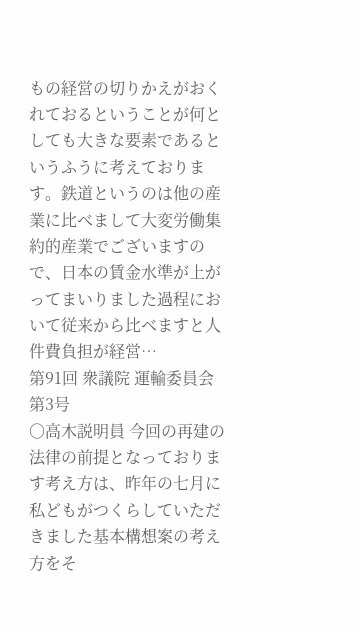もの経営の切りかえがおくれておるということが何としても大きな要素であるというふうに考えております。鉄道というのは他の産業に比べまして大変労働集約的産業でございますので、日本の賃金水準が上がってまいりました過程において従来から比べますと人件費負担が経営…
第91回 衆議院 運輸委員会 第3号
○高木説明員 今回の再建の法律の前提となっております考え方は、昨年の七月に私どもがつくらしていただきました基本構想案の考え方をそ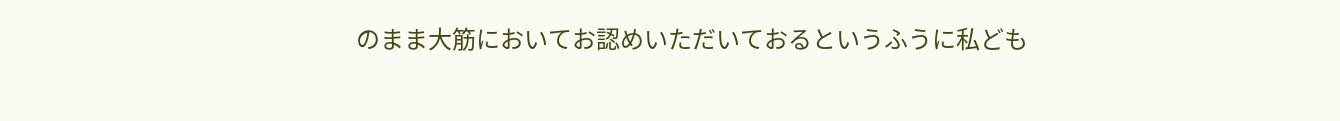のまま大筋においてお認めいただいておるというふうに私ども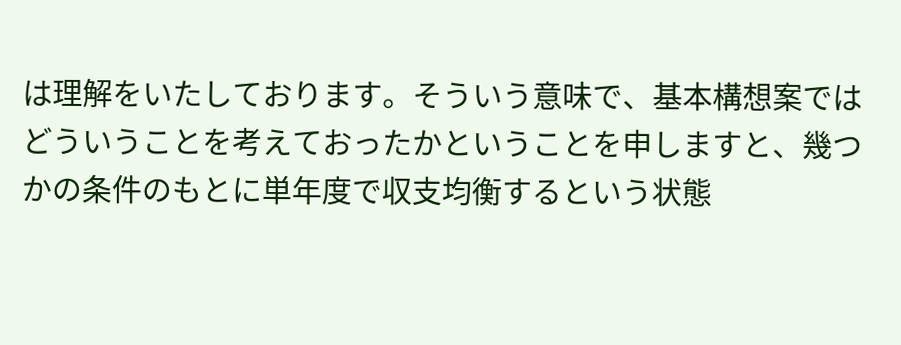は理解をいたしております。そういう意味で、基本構想案ではどういうことを考えておったかということを申しますと、幾つかの条件のもとに単年度で収支均衡するという状態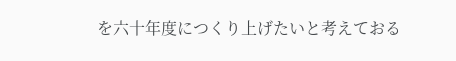を六十年度につくり上げたいと考えておる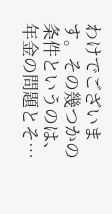わけでございます。その幾つかの条件というのは、年金の問題とそ…